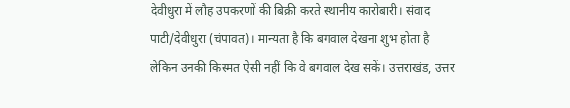देवीधुरा में लौह उपकरणों की बिक्री करते स्थानीय कारोबारी। संवाद
पाटी/देवीधुरा (चंपावत)। मान्यता है कि बगवाल देखना शुभ होता है लेकिन उनकी किस्मत ऐसी नहीं कि वे बगवाल देख सकें। उत्तराखंड, उत्तर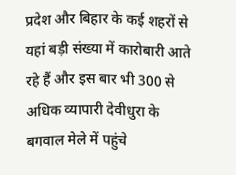प्रदेश और बिहार के कई शहरों से यहां बड़ी संख्या में कारोबारी आते रहे हैं और इस बार भी 300 से अधिक व्यापारी देवीधुरा के बगवाल मेले में पहुंचे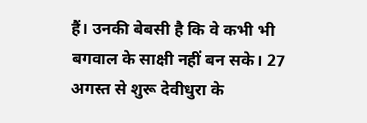हैं। उनकी बेबसी है कि वे कभी भी बगवाल के साक्षी नहीं बन सके। 27 अगस्त से शुरू देवीधुरा के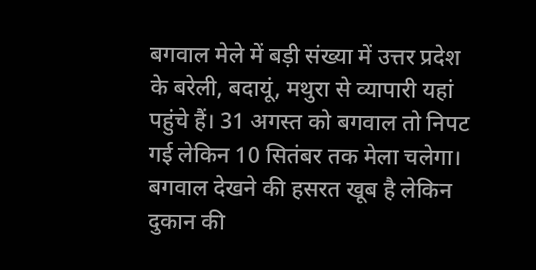बगवाल मेले में बड़ी संख्या में उत्तर प्रदेश के बरेली, बदायूं, मथुरा से व्यापारी यहां पहुंचे हैं। 31 अगस्त को बगवाल तो निपट गई लेकिन 10 सितंबर तक मेला चलेगा।
बगवाल देखने की हसरत खूब है लेकिन दुकान की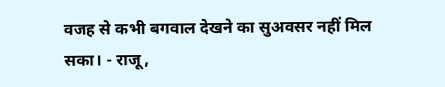वजह से कभी बगवाल देखने का सुअवसर नहीं मिल सका। - राजू,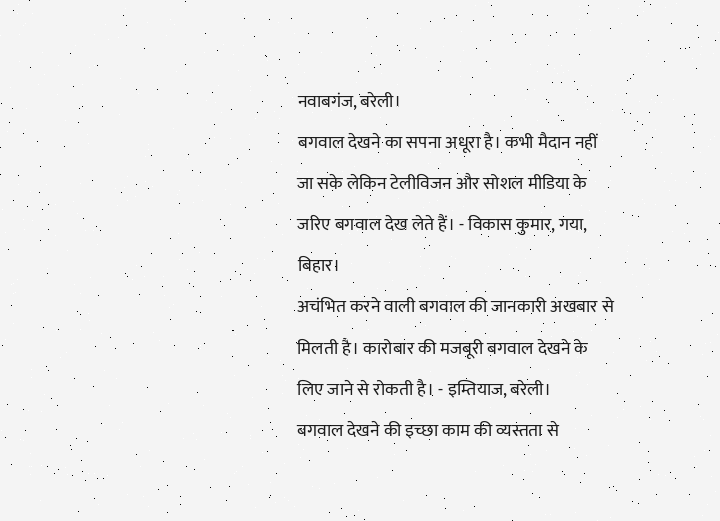नवाबगंज, बरेली।
बगवाल देखने का सपना अधूरा है। कभी मैदान नहीं जा सके लेकिन टेलीविजन और सोशल मीडिया के जरिए बगवाल देख लेते हैं। - विकास कुमार, गया, बिहार।
अचंभित करने वाली बगवाल की जानकारी अखबार से मिलती है। कारोबार की मजबूरी बगवाल देखने के लिए जाने से रोकती है। - इम्तियाज, बरेली।
बगवाल देखने की इच्छा काम की व्यस्तता से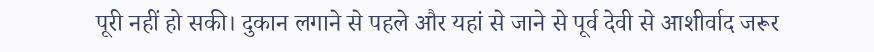पूरी नहीं हो सकी। दुकान लगाने से पहले और यहां से जाने से पूर्व देवी से आशीर्वाद जरूर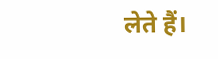लेते हैं।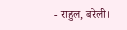- राहुल, बरेली।